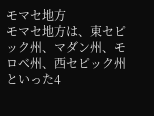モマセ地方
モマセ地方は、東セピック州、マダン州、モロベ州、西セピック州といった4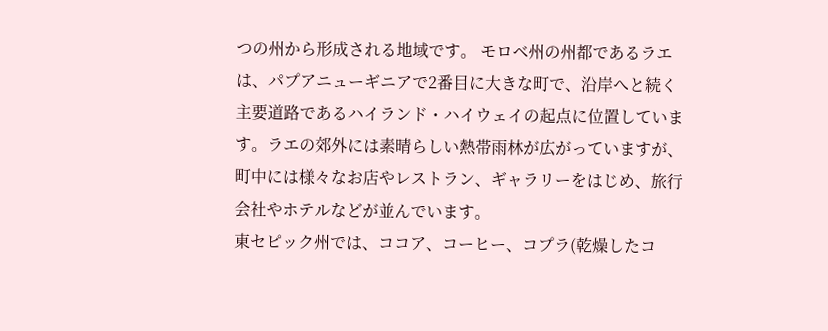つの州から形成される地域です。 モロベ州の州都であるラエは、パプアニューギニアで2番目に大きな町で、沿岸へと続く主要道路であるハイランド・ハイウェイの起点に位置しています。ラエの郊外には素晴らしい熱帯雨林が広がっていますが、町中には様々なお店やレストラン、ギャラリーをはじめ、旅行会社やホテルなどが並んでいます。
東セピック州では、ココア、コーヒー、コプラ(乾燥したコ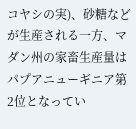コヤシの実)、砂糖などが生産される一方、マダン州の家畜生産量はパプアニューギニア第2位となってい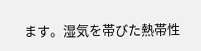ます。湿気を帯びた熱帯性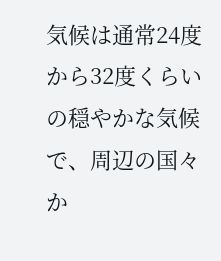気候は通常24度から32度くらいの穏やかな気候で、周辺の国々か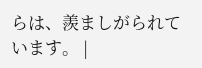らは、羨ましがられています。 |